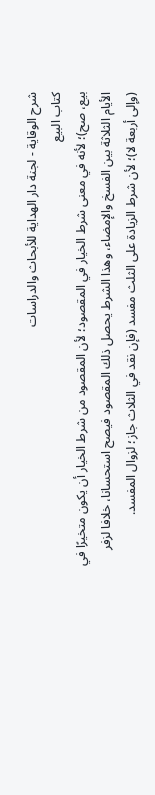شرح الوقاية - لجنة دار الهداية للأبحاث والدراسات
كتاب البيع
بيع، صح)؛ لأنه في معنى شرط الخيار في المقصود؛ لأن المقصود من شرط الخيار أن يكون متخيرًا في الأيام الثلاثة بين الفسخ والإمضاء، وهذا الشرط يحصل ذلك المقصود فيصح استحسانا، خلافا لزفر (وإلى أربعة لا)؛ لأن شرط الزيادة على الثلث مفسد (فإن نقد في الثلاث جاز؛ لزوال المفسد.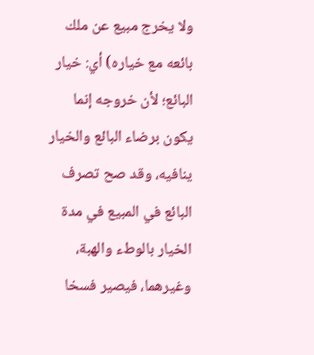ولا يخرج مبيع عن ملك بائعه مع خياره) أي: خيار البائع؛ لأن خروجه إنما يكون برضاء البائع والخيار ينافيه، وقد صح تصرف البائع في المبيع في مدة الخيار بالوطء والهبة، وغيرهما، فيصير فسخا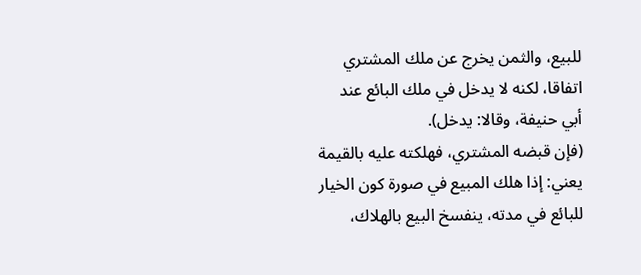للبيع، والثمن يخرج عن ملك المشتري اتفاقا، لكنه لا يدخل في ملك البائع عند أبي حنيفة، وقالا: يدخل).
(فإن قبضه المشتري، فهلكته عليه بالقيمة يعني: إذا هلك المبيع في صورة كون الخيار للبائع في مدته، ينفسخ البيع بالهلاك،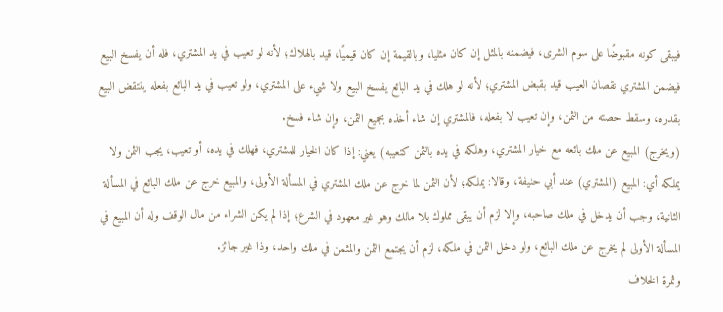فيبقى كونه مقبوضًا على سوم الشرى، فيضمنه بالمثل إن كان مثليا، وبالقيمة إن كان قيميًا، قيد بالهلاك؛ لأنه لو تعيب في يد المشتري، فله أن يفسخ البيع فيضمن المشتري نقصان العيب قيد بقبض المشتري؛ لأنه لو هلك في يد البائع يفسخ البيع ولا شيء على المشتري، ولو تعيب في يد البائع بفعله ينتقض البيع بقدره، وسقط حصته من الثمن، وإن تعيب لا بفعله، فالمشتري إن شاء أخذه بجميع الثمن، وإن شاء فسخ.
(ويخرج) المبيع عن ملك بائعه مع خيار المشتري، وهلكه في يده بالثمن كتعيبه) يعني: إذا كان الخيار للمشتري، فهلك في يده، أو تعيب، يجب الثمن ولا يملكه أي: المبيع (المشتري) عند أبي حنيفة، وقالا: يملكه؛ لأن الثمن لما خرج عن ملك المشتري في المسألة الأولى، والمبيع خرج عن ملك البائع في المسألة الثانية، وجب أن يدخل في ملك صاحبه، وإلا لزم أن يبقى مملوك بلا مالك وهو غير معهود في الشرع؛ إذا لم يكن الشراء من مال الوقف وله أن المبيع في المسألة الأولى لم يخرج عن ملك البائع، ولو دخل الثمن في ملكه، لزم أن يجتمع الثمن والمثمن في ملك واحد، وذا غير جائز.
وثمرة الخلاف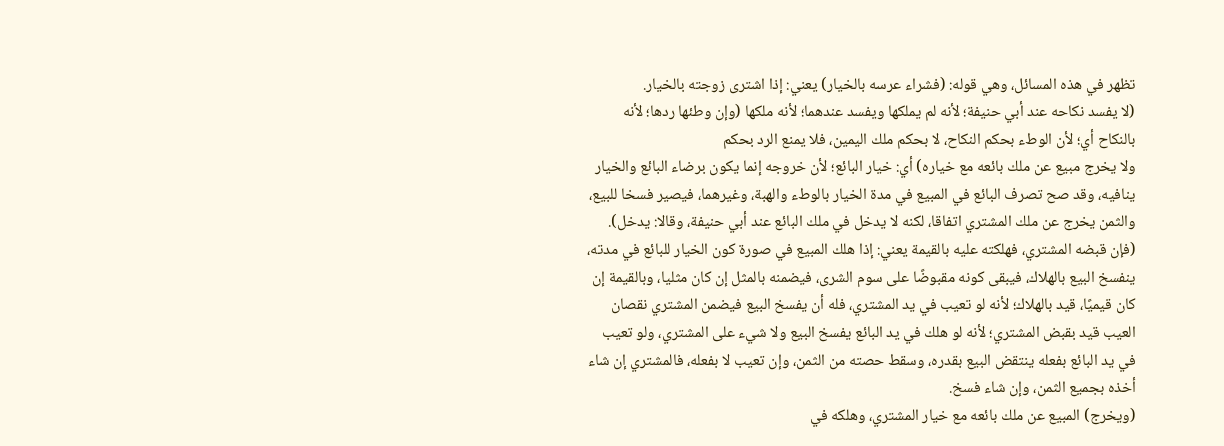تظهر في هذه المسائل، وهي قوله: (فشراء عرسه بالخيار) يعني: إذا اشترى زوجته بالخيار.
(لا يفسد نكاحه عند أبي حنيفة؛ لأنه لم يملكها ويفسد عندهما؛ لأنه ملكها (وإن وطئها ردها؛ لأنه بالنكاح أي؛ لأن الوطء بحكم النكاح، لا بحكم ملك اليمين، فلا يمنع الرد بحكم
ولا يخرج مبيع عن ملك بائعه مع خياره) أي: خيار البائع؛ لأن خروجه إنما يكون برضاء البائع والخيار ينافيه، وقد صح تصرف البائع في المبيع في مدة الخيار بالوطء والهبة، وغيرهما، فيصير فسخا للبيع، والثمن يخرج عن ملك المشتري اتفاقا، لكنه لا يدخل في ملك البائع عند أبي حنيفة، وقالا: يدخل).
(فإن قبضه المشتري، فهلكته عليه بالقيمة يعني: إذا هلك المبيع في صورة كون الخيار للبائع في مدته، ينفسخ البيع بالهلاك، فيبقى كونه مقبوضًا على سوم الشرى، فيضمنه بالمثل إن كان مثليا، وبالقيمة إن كان قيميًا، قيد بالهلاك؛ لأنه لو تعيب في يد المشتري، فله أن يفسخ البيع فيضمن المشتري نقصان العيب قيد بقبض المشتري؛ لأنه لو هلك في يد البائع يفسخ البيع ولا شيء على المشتري، ولو تعيب في يد البائع بفعله ينتقض البيع بقدره، وسقط حصته من الثمن، وإن تعيب لا بفعله، فالمشتري إن شاء أخذه بجميع الثمن، وإن شاء فسخ.
(ويخرج) المبيع عن ملك بائعه مع خيار المشتري، وهلكه في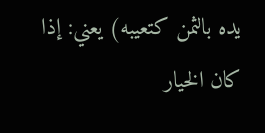يده بالثمن كتعيبه) يعني: إذا كان الخيار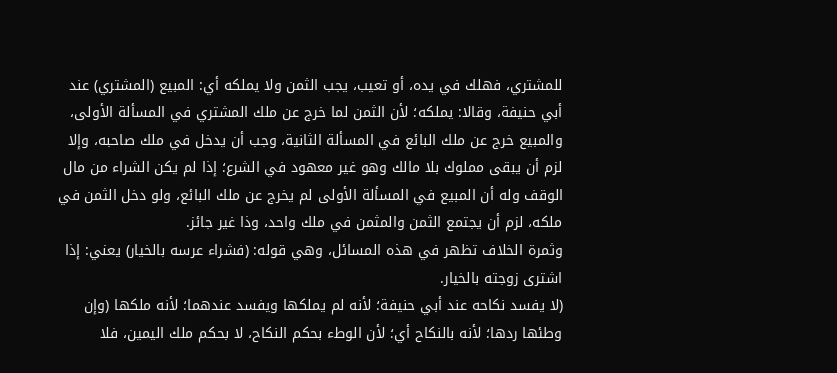للمشتري، فهلك في يده، أو تعيب، يجب الثمن ولا يملكه أي: المبيع (المشتري) عند أبي حنيفة، وقالا: يملكه؛ لأن الثمن لما خرج عن ملك المشتري في المسألة الأولى، والمبيع خرج عن ملك البائع في المسألة الثانية، وجب أن يدخل في ملك صاحبه، وإلا لزم أن يبقى مملوك بلا مالك وهو غير معهود في الشرع؛ إذا لم يكن الشراء من مال الوقف وله أن المبيع في المسألة الأولى لم يخرج عن ملك البائع، ولو دخل الثمن في ملكه، لزم أن يجتمع الثمن والمثمن في ملك واحد، وذا غير جائز.
وثمرة الخلاف تظهر في هذه المسائل، وهي قوله: (فشراء عرسه بالخيار) يعني: إذا اشترى زوجته بالخيار.
(لا يفسد نكاحه عند أبي حنيفة؛ لأنه لم يملكها ويفسد عندهما؛ لأنه ملكها (وإن وطئها ردها؛ لأنه بالنكاح أي؛ لأن الوطء بحكم النكاح، لا بحكم ملك اليمين، فلا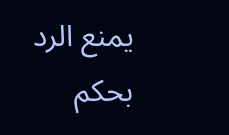يمنع الرد بحكم